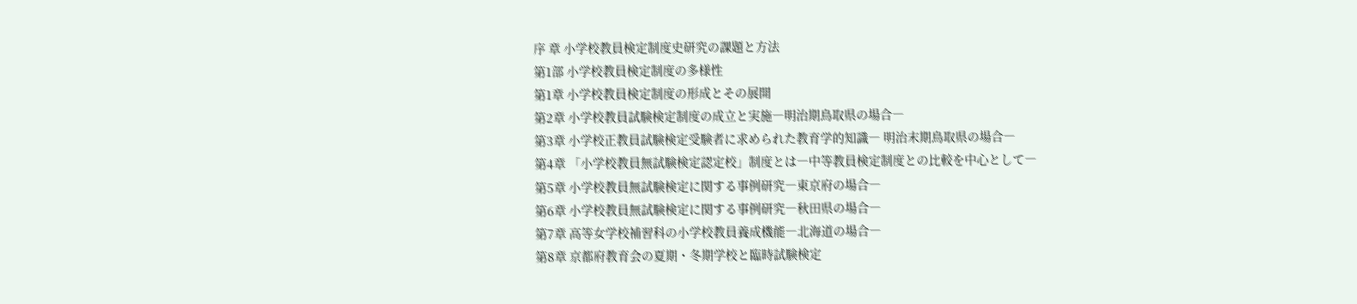序 章 小学校教員検定制度史研究の課題と方法
第1部 小学校教員検定制度の多様性
第1章 小学校教員検定制度の形成とその展開
第2章 小学校教員試験検定制度の成立と実施―明治期鳥取県の場合―
第3章 小学校正教員試験検定受験者に求められた教育学的知識― 明治末期鳥取県の場合―
第4章 「小学校教員無試験検定認定校」制度とは―中等教員検定制度との比較を中心として―
第5章 小学校教員無試験検定に関する事例研究―東京府の場合―
第6章 小学校教員無試験検定に関する事例研究―秋田県の場合―
第7章 高等女学校補習科の小学校教員養成機能―北海道の場合―
第8章 京都府教育会の夏期・冬期学校と臨時試験検定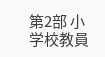第2部 小学校教員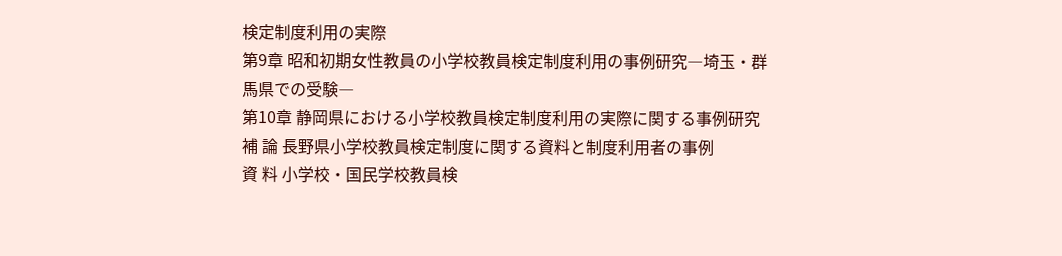検定制度利用の実際
第9章 昭和初期女性教員の小学校教員検定制度利用の事例研究―埼玉・群馬県での受験―
第10章 静岡県における小学校教員検定制度利用の実際に関する事例研究
補 論 長野県小学校教員検定制度に関する資料と制度利用者の事例
資 料 小学校・国民学校教員検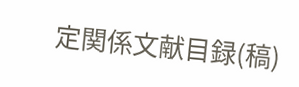定関係文献目録(稿)